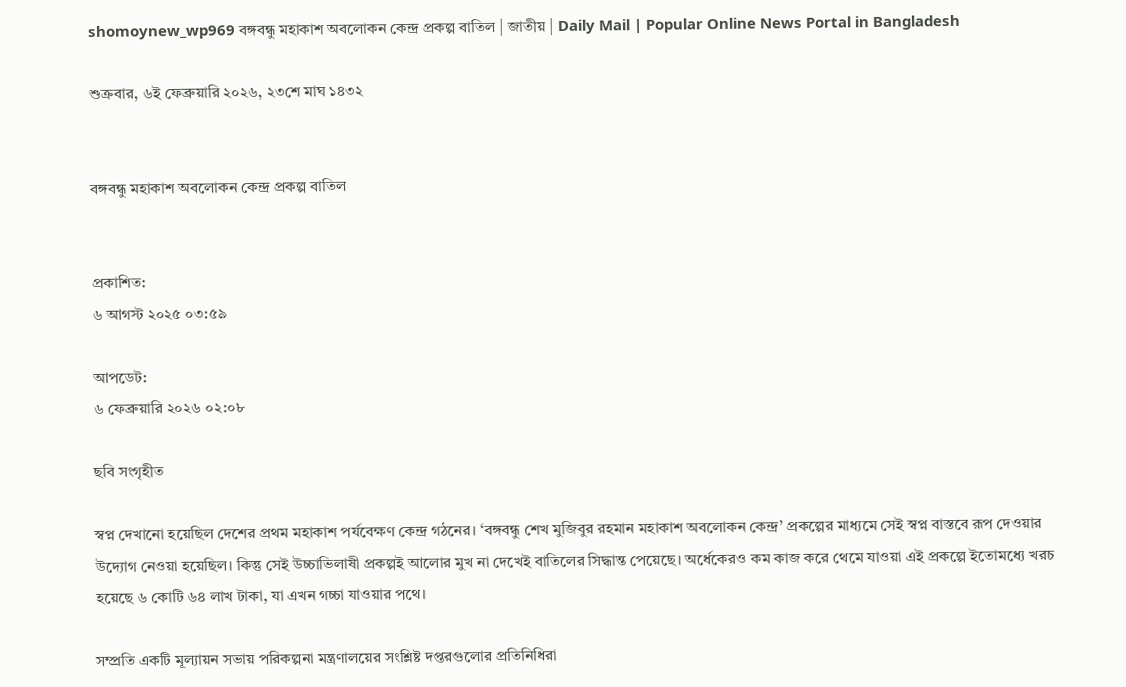shomoynew_wp969 বঙ্গবন্ধু মহাকাশ অবলোকন কেন্দ্র প্রকল্প বাতিল | জাতীয় | Daily Mail | Popular Online News Portal in Bangladesh

শুক্রবার, ৬ই ফেব্রুয়ারি ২০২৬, ২৩শে মাঘ ১৪৩২


বঙ্গবন্ধু মহাকাশ অবলোকন কেন্দ্র প্রকল্প বাতিল


প্রকাশিত:
৬ আগস্ট ২০২৫ ০৩:৫৯

আপডেট:
৬ ফেব্রুয়ারি ২০২৬ ০২:০৮

ছবি সংগৃহীত

স্বপ্ন দেখানো হয়েছিল দেশের প্রথম মহাকাশ পর্যবেক্ষণ কেন্দ্র গঠনের। ‘বঙ্গবন্ধু শেখ মুজিবুর রহমান মহাকাশ অবলোকন কেন্দ্র’ প্রকল্পের মাধ্যমে সেই স্বপ্ন বাস্তবে রূপ দেওয়ার উদ্যোগ নেওয়া হয়েছিল। কিন্তু সেই উচ্চাভিলাষী প্রকল্পই আলোর মুখ না দেখেই বাতিলের সিদ্ধান্ত পেয়েছে। অর্ধেকেরও কম কাজ করে থেমে যাওয়া এই প্রকল্পে ইতোমধ্যে খরচ হয়েছে ৬ কোটি ৬৪ লাখ টাকা, যা এখন গচ্চা যাওয়ার পথে।

সম্প্রতি একটি মূল্যায়ন সভায় পরিকল্পনা মন্ত্রণালয়ের সংশ্লিষ্ট দপ্তরগুলোর প্রতিনিধিরা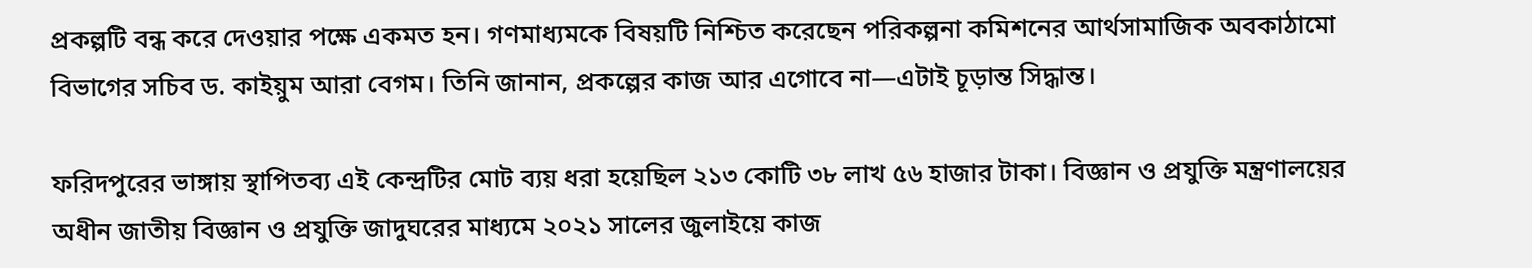প্রকল্পটি বন্ধ করে দেওয়ার পক্ষে একমত হন। গণমাধ্যমকে বিষয়টি নিশ্চিত করেছেন পরিকল্পনা কমিশনের আর্থসামাজিক অবকাঠামো বিভাগের সচিব ড. কাইয়ুম আরা বেগম। তিনি জানান, প্রকল্পের কাজ আর এগোবে না—এটাই চূড়ান্ত সিদ্ধান্ত।

ফরিদপুরের ভাঙ্গায় স্থাপিতব্য এই কেন্দ্রটির মোট ব্যয় ধরা হয়েছিল ২১৩ কোটি ৩৮ লাখ ৫৬ হাজার টাকা। বিজ্ঞান ও প্রযুক্তি মন্ত্রণালয়ের অধীন জাতীয় বিজ্ঞান ও প্রযুক্তি জাদুঘরের মাধ্যমে ২০২১ সালের জুলাইয়ে কাজ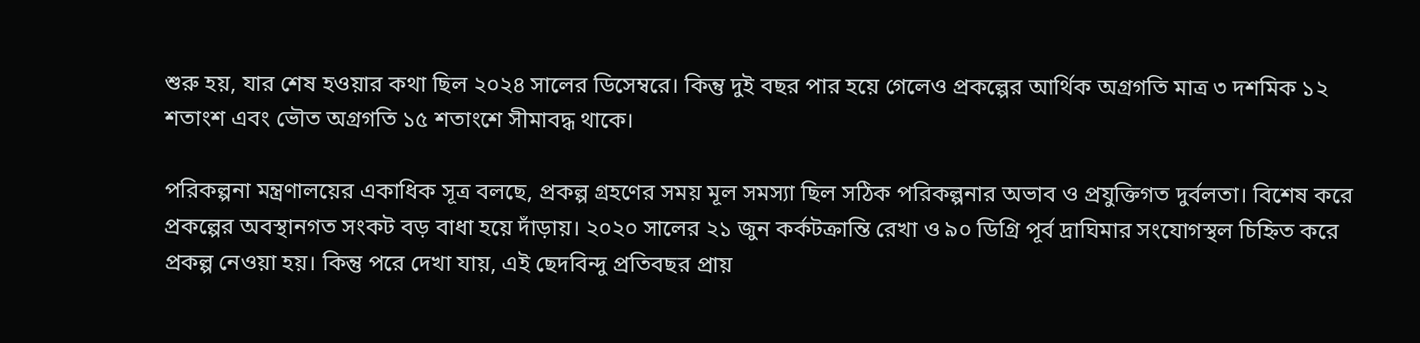শুরু হয়, যার শেষ হওয়ার কথা ছিল ২০২৪ সালের ডিসেম্বরে। কিন্তু দুই বছর পার হয়ে গেলেও প্রকল্পের আর্থিক অগ্রগতি মাত্র ৩ দশমিক ১২ শতাংশ এবং ভৌত অগ্রগতি ১৫ শতাংশে সীমাবদ্ধ থাকে।

পরিকল্পনা মন্ত্রণালয়ের একাধিক সূত্র বলছে, প্রকল্প গ্রহণের সময় মূল সমস্যা ছিল সঠিক পরিকল্পনার অভাব ও প্রযুক্তিগত দুর্বলতা। বিশেষ করে প্রকল্পের অবস্থানগত সংকট বড় বাধা হয়ে দাঁড়ায়। ২০২০ সালের ২১ জুন কর্কটক্রান্তি রেখা ও ৯০ ডিগ্রি পূর্ব দ্রাঘিমার সংযোগস্থল চিহ্নিত করে প্রকল্প নেওয়া হয়। কিন্তু পরে দেখা যায়, এই ছেদবিন্দু প্রতিবছর প্রায়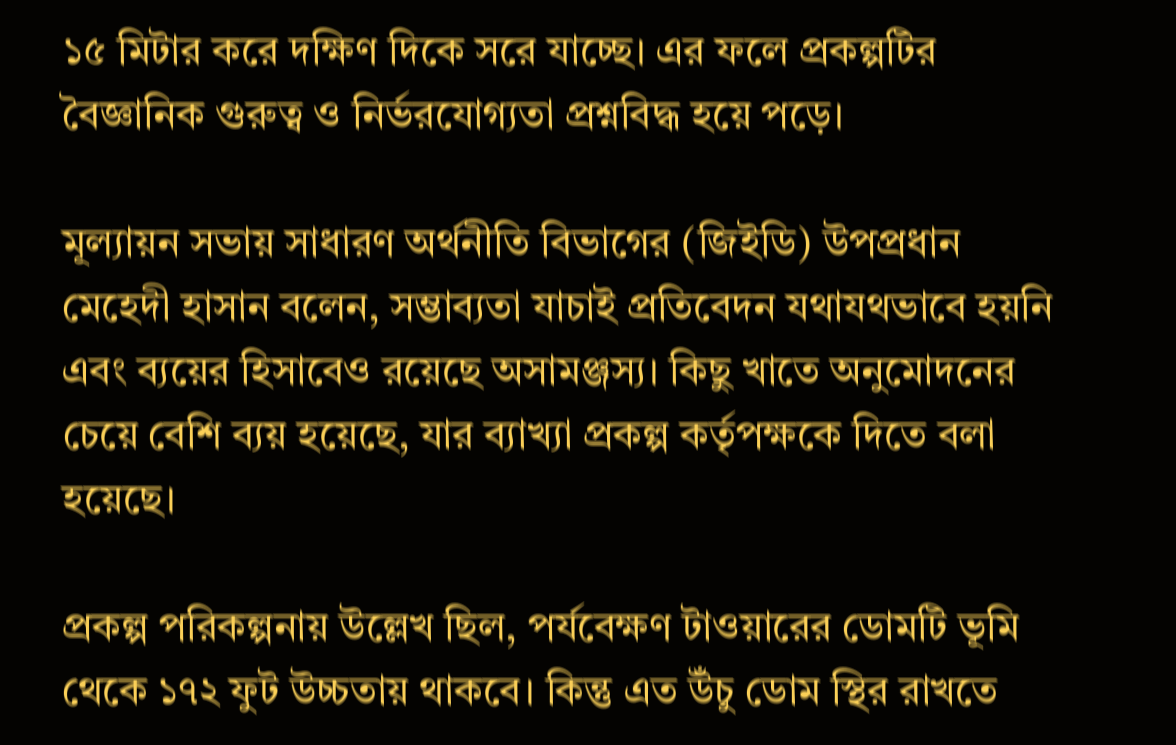১৫ মিটার করে দক্ষিণ দিকে সরে যাচ্ছে। এর ফলে প্রকল্পটির বৈজ্ঞানিক গুরুত্ব ও নির্ভরযোগ্যতা প্রশ্নবিদ্ধ হয়ে পড়ে।

মূল্যায়ন সভায় সাধারণ অর্থনীতি বিভাগের (জিইডি) উপপ্রধান মেহেদী হাসান বলেন, সম্ভাব্যতা যাচাই প্রতিবেদন যথাযথভাবে হয়নি এবং ব্যয়ের হিসাবেও রয়েছে অসামঞ্জস্য। কিছু খাতে অনুমোদনের চেয়ে বেশি ব্যয় হয়েছে, যার ব্যাখ্যা প্রকল্প কর্তৃপক্ষকে দিতে বলা হয়েছে।

প্রকল্প পরিকল্পনায় উল্লেখ ছিল, পর্যবেক্ষণ টাওয়ারের ডোমটি ভূমি থেকে ১৭২ ফুট উচ্চতায় থাকবে। কিন্তু এত উঁচু ডোম স্থির রাখতে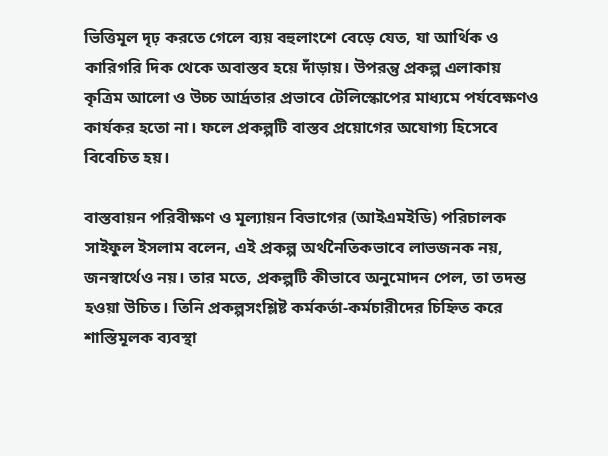ভিত্তিমূল দৃঢ় করতে গেলে ব্যয় বহুলাংশে বেড়ে যেত, যা আর্থিক ও কারিগরি দিক থেকে অবাস্তব হয়ে দাঁড়ায়। উপরন্তু প্রকল্প এলাকায় কৃত্রিম আলো ও উচ্চ আর্দ্রতার প্রভাবে টেলিস্কোপের মাধ্যমে পর্যবেক্ষণও কার্যকর হতো না। ফলে প্রকল্পটি বাস্তব প্রয়োগের অযোগ্য হিসেবে বিবেচিত হয়।

বাস্তবায়ন পরিবীক্ষণ ও মূল্যায়ন বিভাগের (আইএমইডি) পরিচালক সাইফুল ইসলাম বলেন, এই প্রকল্প অর্থনৈতিকভাবে লাভজনক নয়, জনস্বার্থেও নয়। তার মতে, প্রকল্পটি কীভাবে অনুমোদন পেল, তা তদন্ত হওয়া উচিত। তিনি প্রকল্পসংশ্লিষ্ট কর্মকর্তা-কর্মচারীদের চিহ্নিত করে শাস্তিমূলক ব্যবস্থা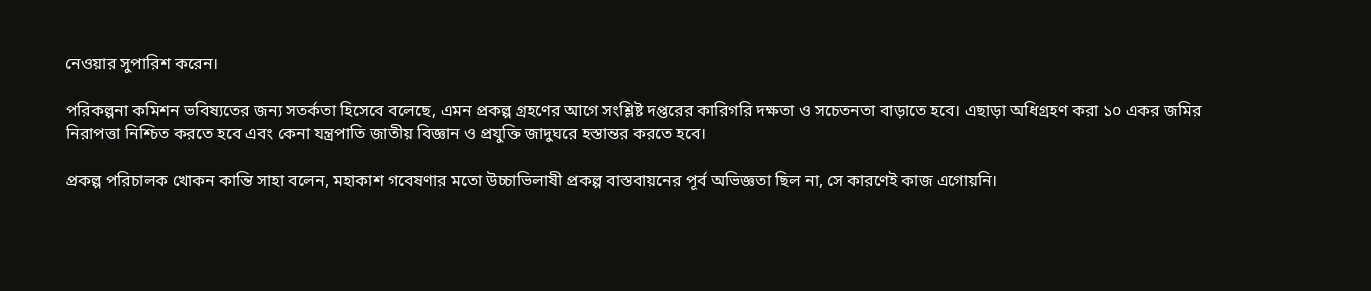নেওয়ার সুপারিশ করেন।

পরিকল্পনা কমিশন ভবিষ্যতের জন্য সতর্কতা হিসেবে বলেছে, এমন প্রকল্প গ্রহণের আগে সংশ্লিষ্ট দপ্তরের কারিগরি দক্ষতা ও সচেতনতা বাড়াতে হবে। এছাড়া অধিগ্রহণ করা ১০ একর জমির নিরাপত্তা নিশ্চিত করতে হবে এবং কেনা যন্ত্রপাতি জাতীয় বিজ্ঞান ও প্রযুক্তি জাদুঘরে হস্তান্তর করতে হবে।

প্রকল্প পরিচালক খোকন কান্তি সাহা বলেন, মহাকাশ গবেষণার মতো উচ্চাভিলাষী প্রকল্প বাস্তবায়নের পূর্ব অভিজ্ঞতা ছিল না, সে কারণেই কাজ এগোয়নি।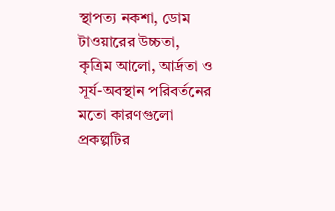স্থাপত্য নকশা, ডোম টাওয়ারের উচ্চতা, কৃত্রিম আলো, আর্দ্রতা ও সূর্য-অবস্থান পরিবর্তনের মতো কারণগুলো প্রকল্পটির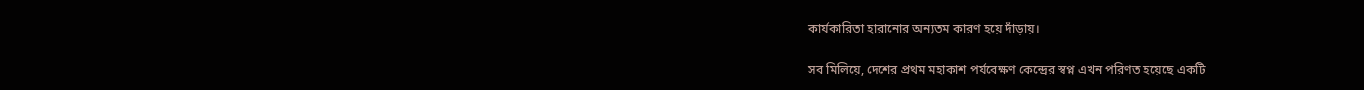কার্যকারিতা হারানোর অন্যতম কারণ হয়ে দাঁড়ায়।

সব মিলিয়ে, দেশের প্রথম মহাকাশ পর্যবেক্ষণ কেন্দ্রের স্বপ্ন এখন পরিণত হয়েছে একটি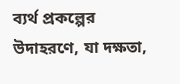ব্যর্থ প্রকল্পের উদাহরণে, যা দক্ষতা,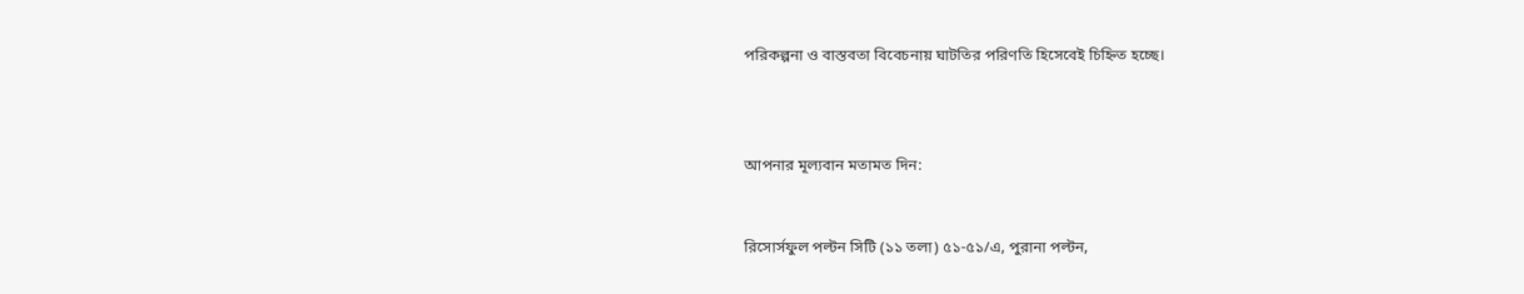পরিকল্পনা ও বাস্তবতা বিবেচনায় ঘাটতির পরিণতি হিসেবেই চিহ্নিত হচ্ছে।



আপনার মূল্যবান মতামত দিন:


রিসোর্সফুল পল্টন সিটি (১১ তলা) ৫১-৫১/এ, পুরানা পল্টন,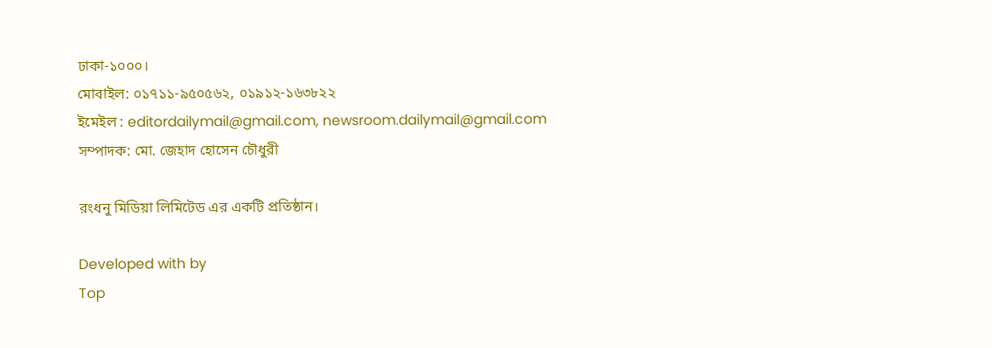ঢাকা-১০০০।
মোবাইল: ০১৭১১-৯৫০৫৬২, ০১৯১২-১৬৩৮২২
ইমেইল : editordailymail@gmail.com, newsroom.dailymail@gmail.com
সম্পাদক: মো. জেহাদ হোসেন চৌধুরী

রংধনু মিডিয়া লিমিটেড এর একটি প্রতিষ্ঠান।

Developed with by
Top